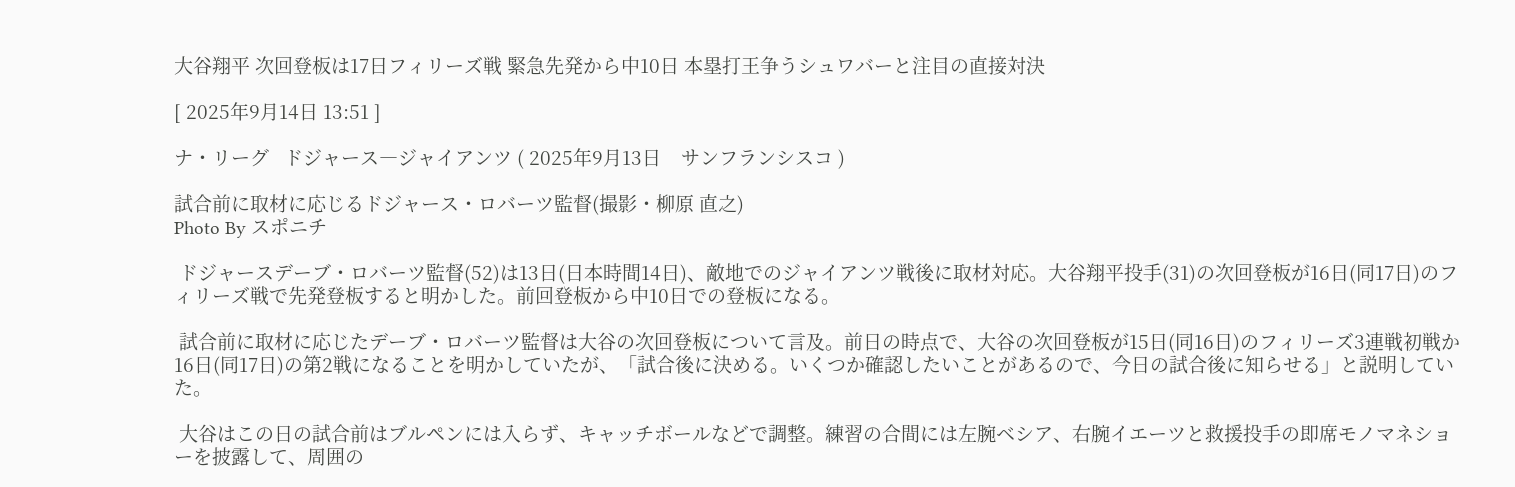大谷翔平 次回登板は17日フィリーズ戦 緊急先発から中10日 本塁打王争うシュワバーと注目の直接対決

[ 2025年9月14日 13:51 ]

ナ・リーグ   ドジャース―ジャイアンツ ( 2025年9月13日    サンフランシスコ )

試合前に取材に応じるドジャース・ロバーツ監督(撮影・柳原 直之)
Photo By スポニチ

 ドジャースデーブ・ロバーツ監督(52)は13日(日本時間14日)、敵地でのジャイアンツ戦後に取材対応。大谷翔平投手(31)の次回登板が16日(同17日)のフィリーズ戦で先発登板すると明かした。前回登板から中10日での登板になる。

 試合前に取材に応じたデーブ・ロバーツ監督は大谷の次回登板について言及。前日の時点で、大谷の次回登板が15日(同16日)のフィリーズ3連戦初戦か16日(同17日)の第2戦になることを明かしていたが、「試合後に決める。いくつか確認したいことがあるので、今日の試合後に知らせる」と説明していた。

 大谷はこの日の試合前はブルペンには入らず、キャッチボールなどで調整。練習の合間には左腕ベシア、右腕イエーツと救援投手の即席モノマネショーを披露して、周囲の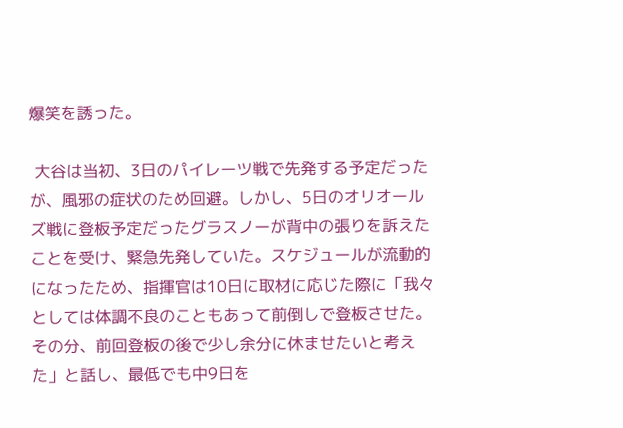爆笑を誘った。

 大谷は当初、3日のパイレーツ戦で先発する予定だったが、風邪の症状のため回避。しかし、5日のオリオールズ戦に登板予定だったグラスノーが背中の張りを訴えたことを受け、緊急先発していた。スケジュールが流動的になったため、指揮官は10日に取材に応じた際に「我々としては体調不良のこともあって前倒しで登板させた。その分、前回登板の後で少し余分に休ませたいと考えた」と話し、最低でも中9日を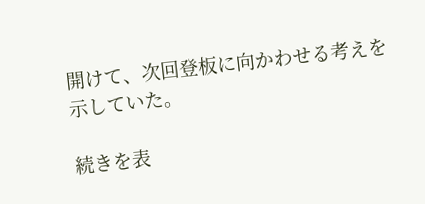開けて、次回登板に向かわせる考えを示していた。

続きを表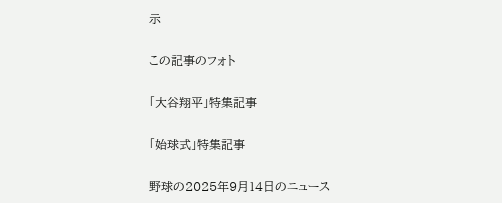示

この記事のフォト

「大谷翔平」特集記事

「始球式」特集記事

野球の2025年9月14日のニュース